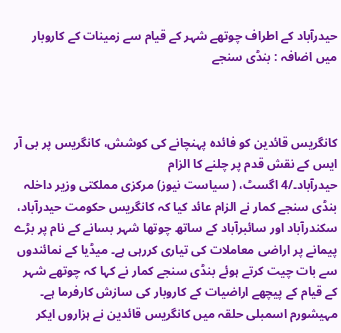حیدرآباد کے اطراف چوتھے شہر کے قیام سے زمینات کے کاروبار میں اضافہ : بنڈی سنجے



کانگریس قائدین کو فائدہ پہنچانے کی کوشش، کانگریس پر بی آر ایس کے نقش قدم پر چلنے کا الزام
حیدرآباد۔/4 اگسٹ، ( سیاست نیوز) مرکزی مملکتی وزیر داخلہ بنڈی سنجے کمار نے الزام عائد کیا کہ کانگریس حکومت حیدرآباد، سکندرآباد اور سائبرآباد کے ساتھ چوتھا شہر بسانے کے نام پر بڑے پیمانے پر اراضی معاملات کی تیاری کررہی ہے۔ میڈیا کے نمائندوں سے بات چیت کرتے ہوئے بنڈی سنجے کمار نے کہا کہ چوتھے شہر کے قیام کے پیچھے اراضیات کے کاروبار کی سازش کارفرما ہے۔ مہیشورم اسمبلی حلقہ میں کانگریس قائدین نے ہزاروں ایکر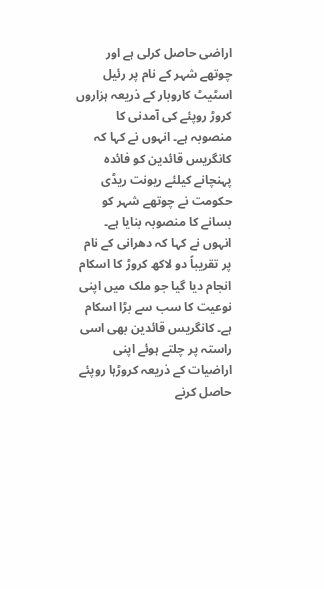اراضی حاصل کرلی ہے اور چوتھے شہر کے نام پر رئیل اسٹیٹ کاروبار کے ذریعہ ہزاروں کروڑ روپئے کی آمدنی کا منصوبہ ہے۔ انہوں نے کہا کہ کانگریس قائدین کو فائدہ پہنچانے کیلئے ریونت ریڈی حکومت نے چوتھے شہر کو بسانے کا منصوبہ بنایا ہے۔ انہوں نے کہا کہ دھرانی کے نام پر تقریباً دو لاکھ کروڑ کا اسکام انجام دیا گیا جو ملک میں اپنی نوعیت کا سب سے بڑا اسکام ہے۔ کانگریس قائدین بھی اسی راستہ پر چلتے ہوئے اپنی اراضیات کے ذریعہ کروڑہا روپئے حاصل کرنے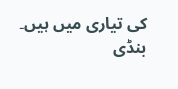کی تیاری میں ہیں۔ بنڈی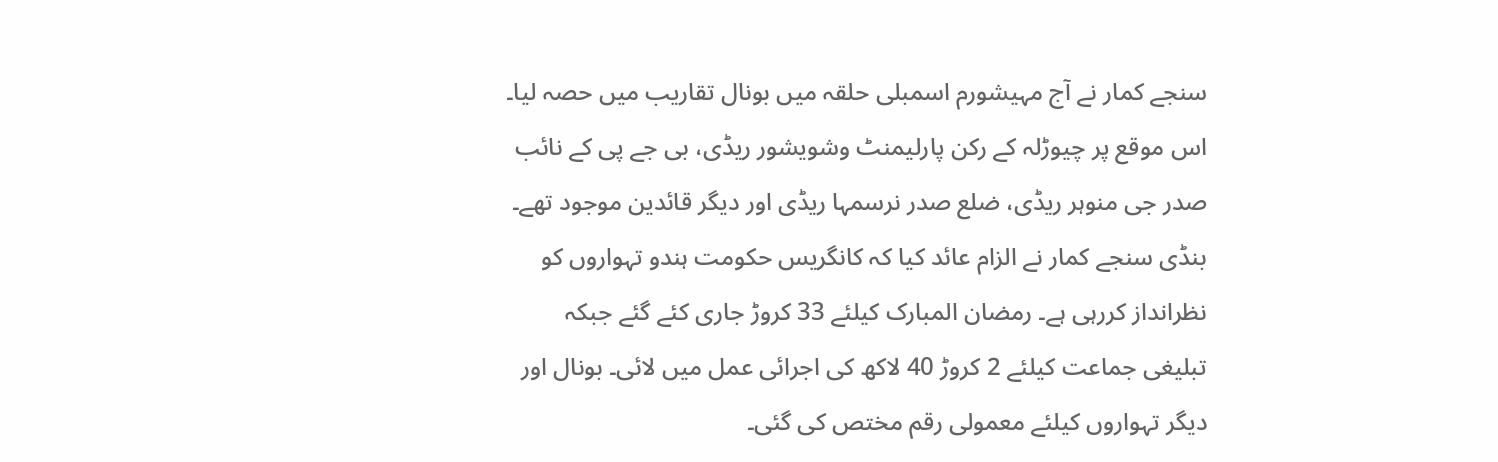سنجے کمار نے آج مہیشورم اسمبلی حلقہ میں بونال تقاریب میں حصہ لیا۔ اس موقع پر چیوڑلہ کے رکن پارلیمنٹ وشویشور ریڈی، بی جے پی کے نائب صدر جی منوہر ریڈی، ضلع صدر نرسمہا ریڈی اور دیگر قائدین موجود تھے۔ بنڈی سنجے کمار نے الزام عائد کیا کہ کانگریس حکومت ہندو تہواروں کو نظرانداز کررہی ہے۔ رمضان المبارک کیلئے 33 کروڑ جاری کئے گئے جبکہ تبلیغی جماعت کیلئے 2 کروڑ 40 لاکھ کی اجرائی عمل میں لائی۔ بونال اور دیگر تہواروں کیلئے معمولی رقم مختص کی گئی۔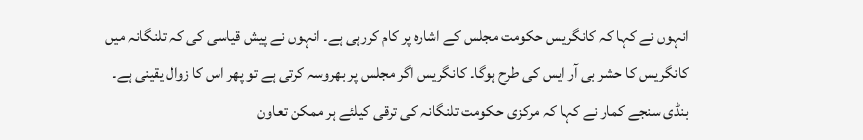انہوں نے کہا کہ کانگریس حکومت مجلس کے اشارہ پر کام کررہی ہے۔ انہوں نے پیش قیاسی کی کہ تلنگانہ میں کانگریس کا حشر بی آر ایس کی طرح ہوگا۔ کانگریس اگر مجلس پر بھروسہ کرتی ہے تو پھر اس کا زوال یقینی ہے۔ بنڈی سنجے کمار نے کہا کہ مرکزی حکومت تلنگانہ کی ترقی کیلئے ہر ممکن تعاون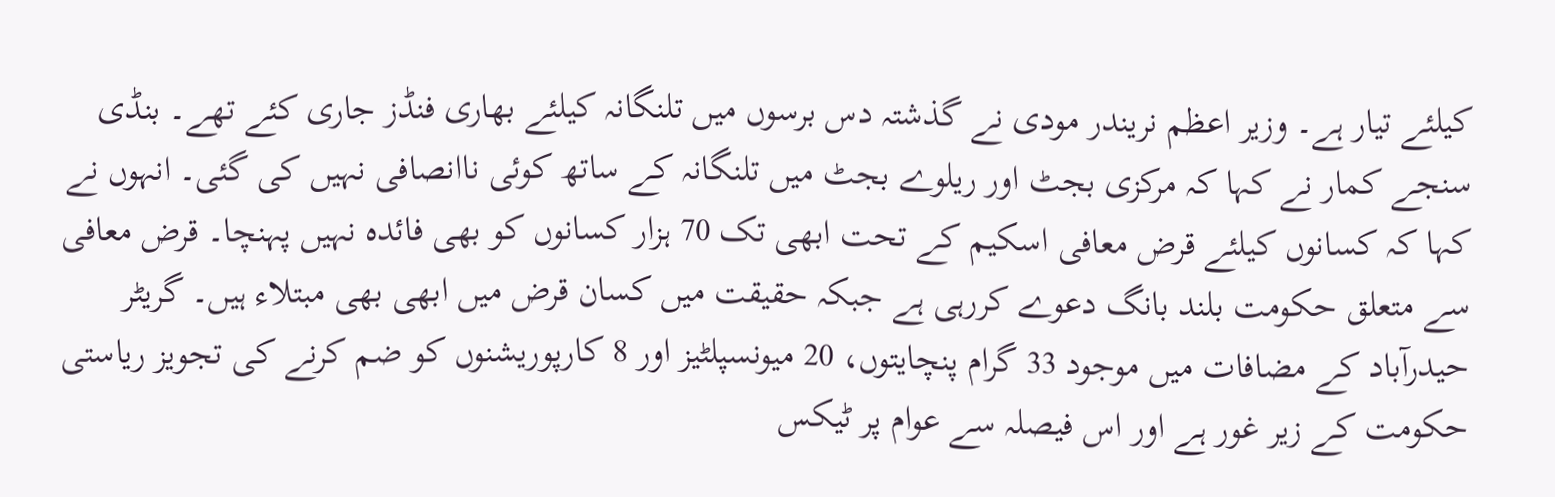کیلئے تیار ہے۔ وزیر اعظم نریندر مودی نے گذشتہ دس برسوں میں تلنگانہ کیلئے بھاری فنڈز جاری کئے تھے۔ بنڈی سنجے کمار نے کہا کہ مرکزی بجٹ اور ریلوے بجٹ میں تلنگانہ کے ساتھ کوئی ناانصافی نہیں کی گئی۔ انہوں نے کہا کہ کسانوں کیلئے قرض معافی اسکیم کے تحت ابھی تک 70 ہزار کسانوں کو بھی فائدہ نہیں پہنچا۔ قرض معافی سے متعلق حکومت بلند بانگ دعوے کررہی ہے جبکہ حقیقت میں کسان قرض میں ابھی بھی مبتلاء ہیں۔ گریٹر حیدرآباد کے مضافات میں موجود 33 گرام پنچایتوں، 20 میونسپلٹیز اور 8 کارپوریشنوں کو ضم کرنے کی تجویز ریاستی حکومت کے زیر غور ہے اور اس فیصلہ سے عوام پر ٹیکس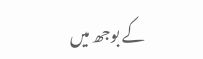کے بوجھ میں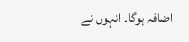اضافہ ہوگا۔ انہوں نے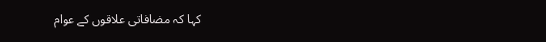کہا کہ مضافاتی علاقوں کے عوام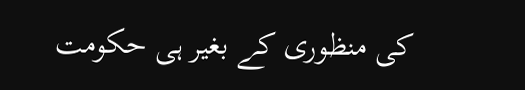کی منظوری کے بغیر ہی حکومت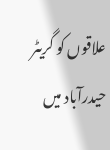علاقوں کو گریٹر حیدرآباد میں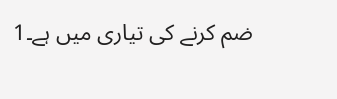ضم کرنے کی تیاری میں ہے۔1